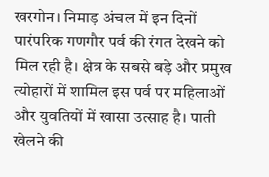खरगोन। निमाड़ अंचल में इन दिनों पारंपरिक गणगौर पर्व की रंगत देखने को मिल रही है। क्षेत्र के सबसे बड़े और प्रमुख त्योहारों में शामिल इस पर्व पर महिलाओं और युवतियों में खासा उत्साह है। पाती खेलने की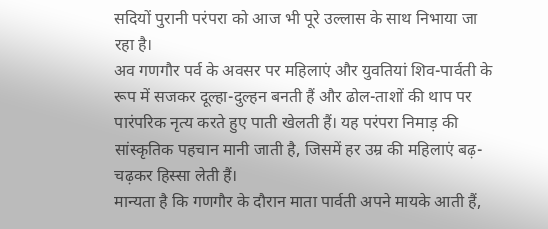सदियों पुरानी परंपरा को आज भी पूरे उल्लास के साथ निभाया जा रहा है।
अव गणगौर पर्व के अवसर पर महिलाएं और युवतियां शिव-पार्वती के रूप में सजकर दूल्हा-दुल्हन बनती हैं और ढोल-ताशों की थाप पर पारंपरिक नृत्य करते हुए पाती खेलती हैं। यह परंपरा निमाड़ की सांस्कृतिक पहचान मानी जाती है, जिसमें हर उम्र की महिलाएं बढ़-चढ़कर हिस्सा लेती हैं।
मान्यता है कि गणगौर के दौरान माता पार्वती अपने मायके आती हैं,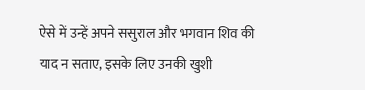ऐसे में उन्हें अपने ससुराल और भगवान शिव की याद न सताए, इसके लिए उनकी खुशी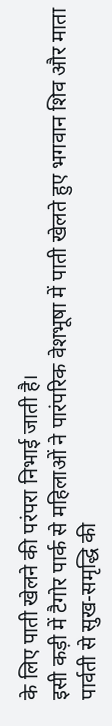के लिए पाती खेलने की परंपरा निभाई जाती है।
इसी कड़ी में टैगोर पार्क से महिलाओं ने पारंपरिक वेशभूषा में पाती खेलते हुए भगवान शिव और माता पार्वती से सुख-समृद्धि की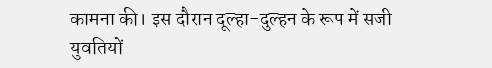कामना की। इस दौरान दूल्हा-दुल्हन के रूप में सजी युवतियों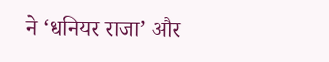ने ‘धनियर राजा’ और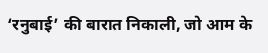‘रनुबाई’ की बारात निकाली, जो आम के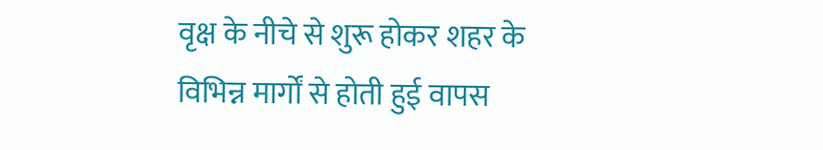वृक्ष के नीचे से शुरू होकर शहर के विभिन्न मार्गों से होती हुई वापस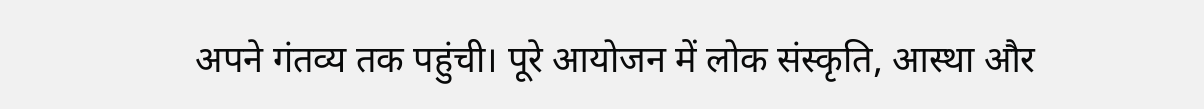अपने गंतव्य तक पहुंची। पूरे आयोजन में लोक संस्कृति, आस्था और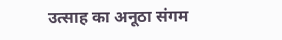उत्साह का अनूठा संगम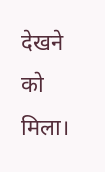देखने को मिला।